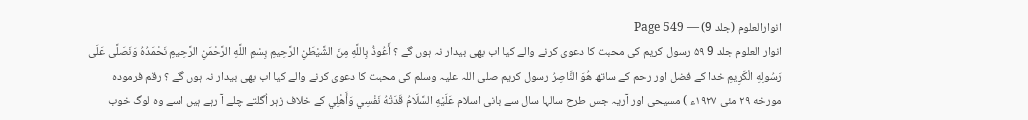انوارالعلوم (جلد 9) — Page 549
انوار العلوم جلد 9 ۵۹ رسول کریم کی محبت کا دعوی کرنے والے کیا اب بھی بیدار نہ ہوں گے ؟ أَعُوذُ بِاللَّهِ مِنَ الشَّيْطَنِ الرَّحِيمِ بِسْمِ اللَّهِ الرَّحْمَنِ الرَّحِيمِ نَحْمَدُهُ وَنَصَلَّى عَلَى رَسُولِهِ الْكَرِيمِ خدا کے فضل اور رحم کے ساتھ هُوَ النَّاصِرُ رسول کریم صلی اللہ علیہ وسلم کی محبت کا دعوی کرنے والے کیا اب بھی بیدار نہ ہوں گے ؟ رقم فرموده مورخه ۲۹ مئی ۱۹۲۷ء ) مسیحی اور آریہ جس طرح سالہا سال سے بانی اسلام عَلَيْهِ السَّلَامُ قَدَتْهُ نَفْسِي وَأَهْلِي کے خلاف زہر اُگلتے چلے آ رہے ہیں اسے وہ لوگ خوب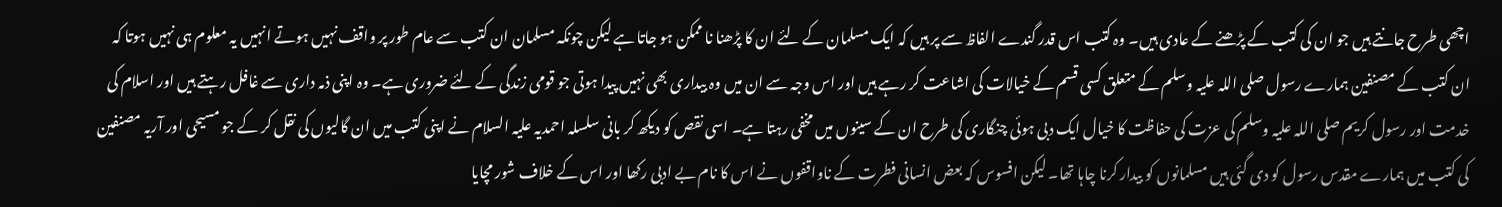اچھی طرح جانتے ہیں جو ان کی کتب کے پڑھنے کے عادی ہیں۔ وہ کتب اس قدر گندے الفاظ سے پر ہیں کہ ایک مسلمان کے لئے ان کا پڑھنا نا ممکن ہو جاتا ہے لیکن چونکہ مسلمان ان کتب سے عام طور پر واقف نہیں ہوتے انہیں یہ معلوم ہی نہیں ہوتا کہ ان کتب کے مصنفین ہمارے رسول صلی اللہ علیہ وسلم کے متعلق کسی قسم کے خیالات کی اشاعت کر رہے ہیں اور اس وجہ سے ان میں وہ بیداری بھی نہیں پیدا ہوتی جو قومی زندگی کے لئے ضروری ہے۔ وہ اپنی ذمہ داری سے غافل رہتے ہیں اور اسلام کی خدمت اور رسول کریم صلی اللہ علیہ وسلم کی عزت کی حفاظت کا خیال ایک دبی ہوئی چنگاری کی طرح ان کے سینوں میں مخفی رہتا ہے۔ اسی نقص کو دیکھ کر بانی سلسلہ احمدیہ علیہ السلام نے اپنی کتب میں ان گالیوں کی نقل کر کے جو مسیحی اور آریہ مصنفین کی کتب میں ہمارے مقدس رسول کو دی گئی ہیں مسلمانوں کو بیدار کرنا چاہا تھا۔ لیکن افسوس کہ بعض انسانی فطرت کے ناواقفوں نے اس کا نام بے ادبی رکھا اور اس کے خلاف شور مچایا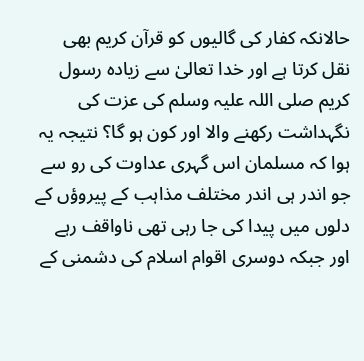حالانکہ کفار کی گالیوں کو قرآن کریم بھی نقل کرتا ہے اور خدا تعالیٰ سے زیادہ رسول کریم صلی اللہ علیہ وسلم کی عزت کی نگہداشت رکھنے والا اور کون ہو گا؟ نتیجہ یہ ہوا کہ مسلمان اس گہری عداوت کی رو سے جو اندر ہی اندر مختلف مذاہب کے پیروؤں کے دلوں میں پیدا کی جا رہی تھی ناواقف رہے اور جبکہ دوسری اقوام اسلام کی دشمنی کے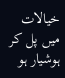خیالات میں پل کر ہوشیار ہو